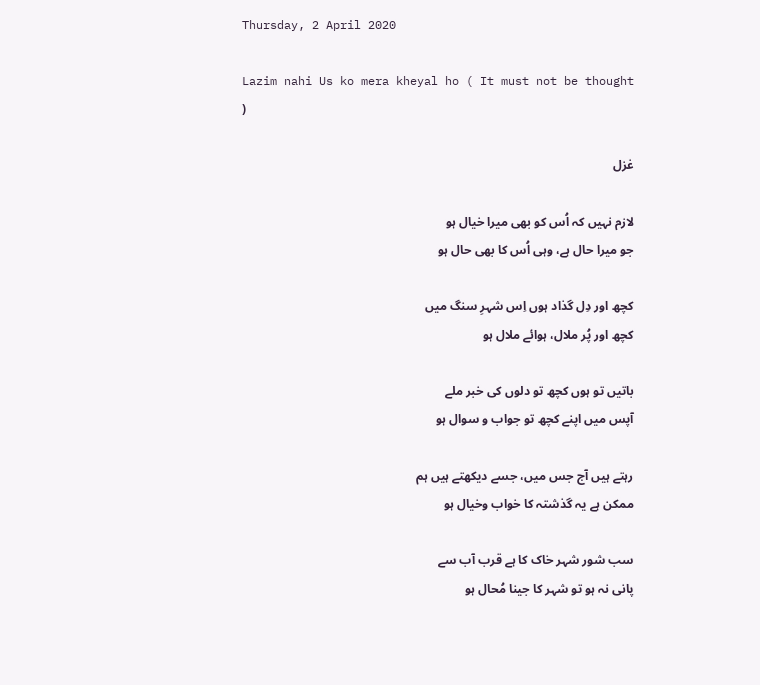Thursday, 2 April 2020

Lazim nahi Us ko mera kheyal ho ( It must not be thought )

غزل

لازم نہیں کہ اُس کو بھی میرا خیال ہو
جو میرا حال ہے، وہی اُس کا بھی حال ہو

کچھ اور دِل گذاد ہوں اِس شہرِ سنگ میں
کچھ اور پُر ملال، ہوائے ملال ہو

باتیں تو ہوں کچھ تو دلوں کی خبر ملے
آپس میں اپنے کچھ تو جواب و سوال ہو

رہتے ہیں آج جس میں، جسے دیکھتے ہیں ہم
ممکن ہے یہ گذشتہ کا خواب وخیال ہو

سب شور شہر خاک کا ہے قرب آب سے
پانی نہ ہو تو شہر کا جینا مُحال ہو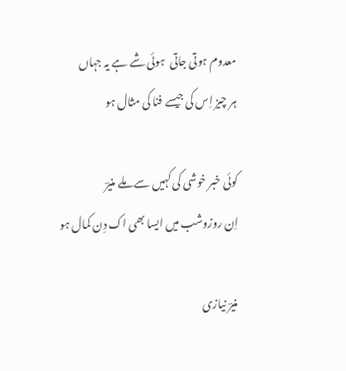معدوم ہوتی جاتی  ہوئی شے ہے یہ جہاں
ہر چیز اِس کی جیسے فنا کی مثال ہو

کوئی خبر خوشی کی کہیں سے ملے منیرؔ
اِن روزوشب میں ایسا بھی اک دِن کمال ہو

منیرؔ نیازی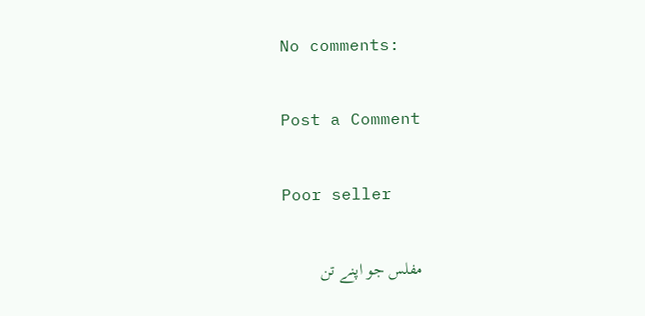No comments:

Post a Comment

Poor seller

مفلس جو اپنے تن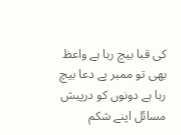کی قبا بیچ رہا ہے واعظ بھی تو ممبر پے دعا بیچ رہا ہے دونوں کو درپیش مسائل اپنے شکم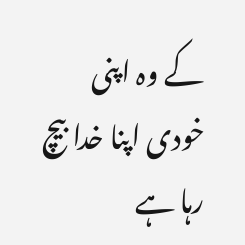کے وہ اپنی خودی اپنا خدا بیچ رہا ہے